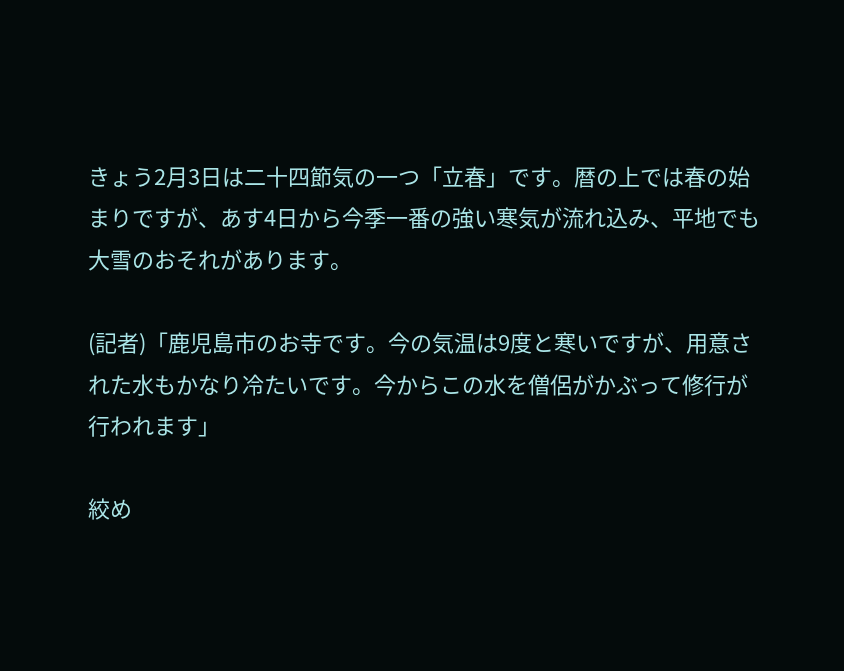きょう2月3日は二十四節気の一つ「立春」です。暦の上では春の始まりですが、あす4日から今季一番の強い寒気が流れ込み、平地でも大雪のおそれがあります。

(記者)「鹿児島市のお寺です。今の気温は9度と寒いですが、用意された水もかなり冷たいです。今からこの水を僧侶がかぶって修行が行われます」

絞め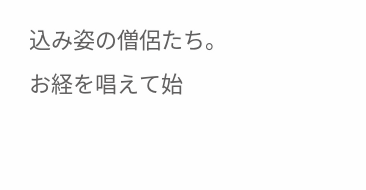込み姿の僧侶たち。お経を唱えて始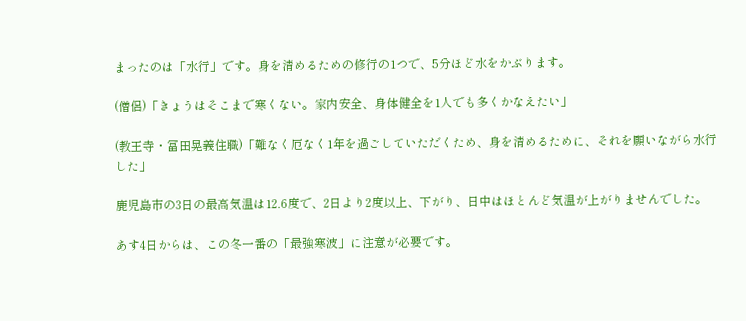まったのは「水行」です。身を清めるための修行の1つで、5分ほど水をかぶります。

(僧侶)「きょうはそこまで寒くない。家内安全、身体健全を1人でも多くかなえたい」

(教王寺・冨田晃義住職)「難なく厄なく1年を過ごしていただくため、身を清めるために、それを願いながら水行した」

鹿児島市の3日の最高気温は12.6度で、2日より2度以上、下がり、日中はほとんど気温が上がりませんでした。

あす4日からは、この冬一番の「最強寒波」に注意が必要です。